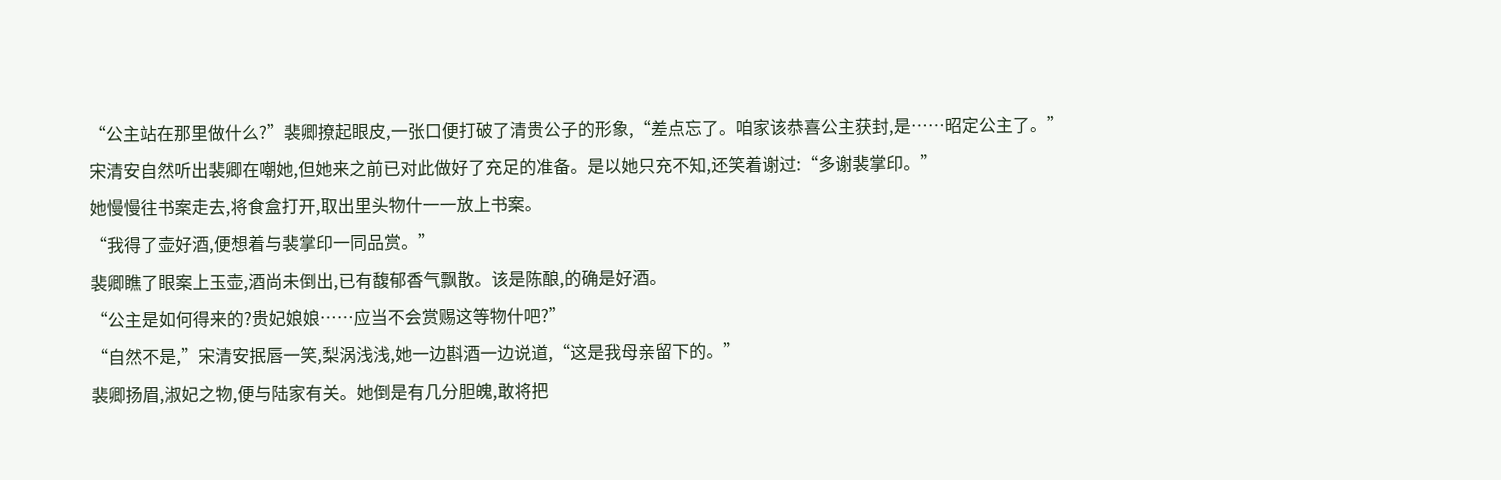“公主站在那里做什么?”裴卿撩起眼皮,一张口便打破了清贵公子的形象,“差点忘了。咱家该恭喜公主获封,是……昭定公主了。”
宋清安自然听出裴卿在嘲她,但她来之前已对此做好了充足的准备。是以她只充不知,还笑着谢过:“多谢裴掌印。”
她慢慢往书案走去,将食盒打开,取出里头物什一一放上书案。
“我得了壶好酒,便想着与裴掌印一同品赏。”
裴卿瞧了眼案上玉壶,酒尚未倒出,已有馥郁香气飘散。该是陈酿,的确是好酒。
“公主是如何得来的?贵妃娘娘……应当不会赏赐这等物什吧?”
“自然不是,”宋清安抿唇一笑,梨涡浅浅,她一边斟酒一边说道,“这是我母亲留下的。”
裴卿扬眉,淑妃之物,便与陆家有关。她倒是有几分胆魄,敢将把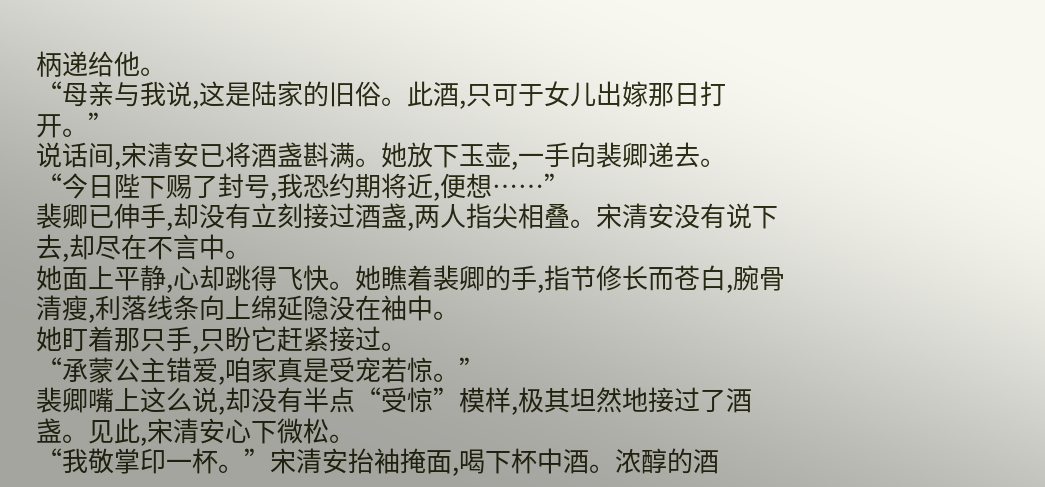柄递给他。
“母亲与我说,这是陆家的旧俗。此酒,只可于女儿出嫁那日打开。”
说话间,宋清安已将酒盏斟满。她放下玉壶,一手向裴卿递去。
“今日陛下赐了封号,我恐约期将近,便想……”
裴卿已伸手,却没有立刻接过酒盏,两人指尖相叠。宋清安没有说下去,却尽在不言中。
她面上平静,心却跳得飞快。她瞧着裴卿的手,指节修长而苍白,腕骨清瘦,利落线条向上绵延隐没在袖中。
她盯着那只手,只盼它赶紧接过。
“承蒙公主错爱,咱家真是受宠若惊。”
裴卿嘴上这么说,却没有半点“受惊”模样,极其坦然地接过了酒盏。见此,宋清安心下微松。
“我敬掌印一杯。”宋清安抬袖掩面,喝下杯中酒。浓醇的酒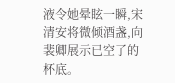液令她晕眩一瞬,宋清安将微倾酒盏,向裴卿展示已空了的杯底。